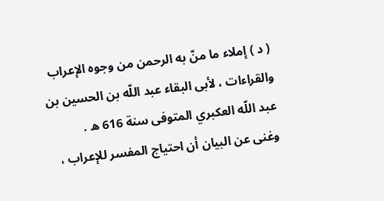( د ) إملاء ما منّ به الرحمن من وجوه الإعراب والقراءات ، لأبى البقاء عبد اللّه بن الحسين بن عبد اللّه العكبري المتوفى سنة 616 ه .
وغنى عن البيان أن احتياج المفسر للإعراب ،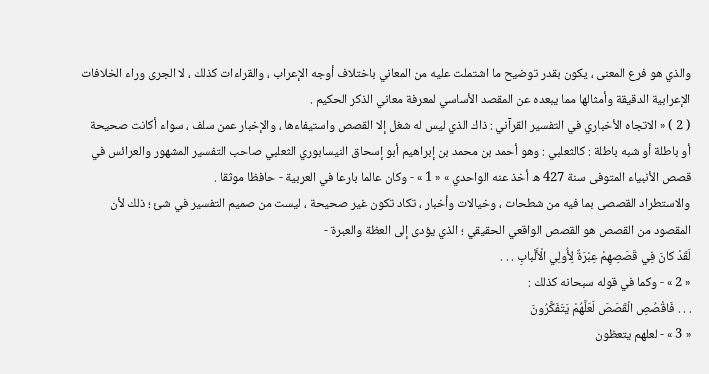والذي هو فرع المعنى ، يكون بقدر توضيح ما اشتملت عليه من المعاني باختلاف أوجه الإعراب ، والقراءات كذلك ، لا الجرى وراء الخلافات الإعرابية الدقيقة وأمثالها مما يبعده عن المقصد الأساسي لمعرفة معاني الذكر الحكيم .
( 2 ) « الاتجاه الأخباري في التفسير القرآني : ذاك الذي ليس له شغل إلا القصص واستيفاءها ، والإخبار عمن سلف ، سواء أكانت صحيحة أو باطلة أو شبه باطلة : كالثعلبي : وهو أحمد بن محمد بن إبراهيم أبو إسحاق النيسابوري الثعلبي صاحب التفسير المشهور والعرائس في قصص الأنبياء المتوفى سنة 427 ه أخذ عنه الواحدي » « 1 » - وكان عالما بارعا في العربية - حافظا موثقا .
والاستطراد القصصى بما فيه من شطحات ، وخيالات وأخبار ، تكاد تكون غير صحيحة ، ليست من صميم التفسير في شئ ؛ ذلك لأن المقصود من القصص هو القصص الواقعي الحقيقي ؛ الذي يؤدى إلى العظة والعبرة -
لَقَدْ كانَ فِي قَصَصِهِمْ عِبْرَةٌ لِأُولِي الْأَلْبابِ . . .
« 2 » - وكما في قوله سبحانه كذلك :
. . . فَاقْصُصِ الْقَصَصَ لَعَلَّهُمْ يَتَفَكَّرُونَ
« 3 » - لعلهم يتعظون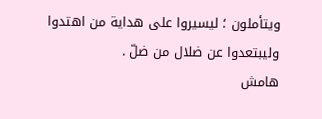ويتأملون ؛ ليسيروا على هداية من اهتدوا وليبتعدوا عن ضلال من ضلّ .
هامش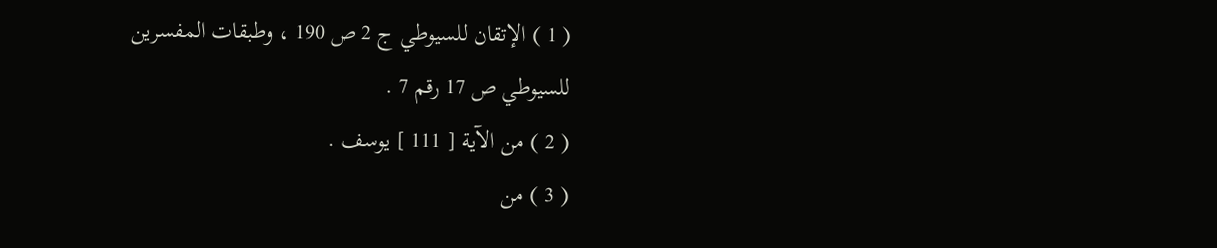( 1 ) الإتقان للسيوطي ج 2 ص 190 ، وطبقات المفسرين للسيوطي ص 17 رقم 7 .
( 2 ) من الآية [ 111 ] يوسف .
( 3 ) من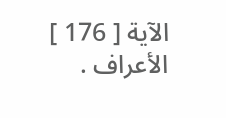الآية [ 176 ] الأعراف .